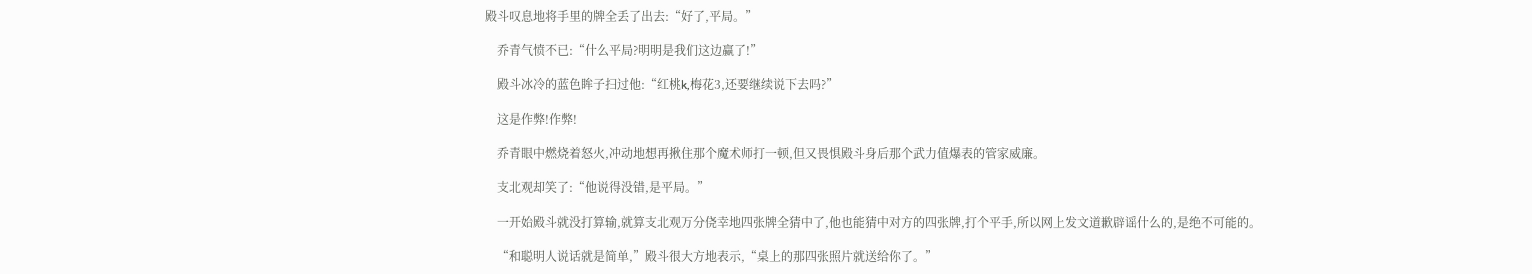殿斗叹息地将手里的牌全丢了出去:“好了,平局。”

    乔青气愤不已:“什么平局?明明是我们这边赢了!”

    殿斗冰冷的蓝色眸子扫过他:“红桃k,梅花3,还要继续说下去吗?”

    这是作弊!作弊!

    乔青眼中燃烧着怒火,冲动地想再揪住那个魔术师打一顿,但又畏惧殿斗身后那个武力值爆表的管家威廉。

    支北观却笑了:“他说得没错,是平局。”

    一开始殿斗就没打算输,就算支北观万分侥幸地四张牌全猜中了,他也能猜中对方的四张牌,打个平手,所以网上发文道歉辟谣什么的,是绝不可能的。

    “和聪明人说话就是简单,”殿斗很大方地表示,“桌上的那四张照片就送给你了。”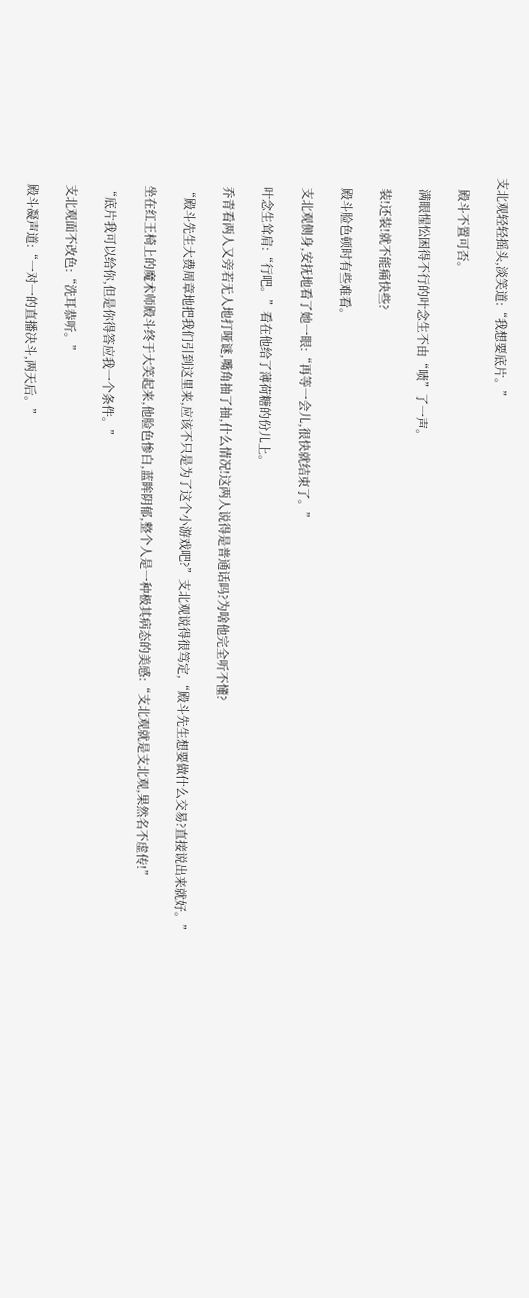支北观轻轻摇头,淡笑道:“我想要底片。”

    殿斗不置可否。

    满眼惺忪困得不行的叶念生不由“啧”了一声。

    装!还装!就不能痛快些?

    殿斗脸色顿时有些难看。

    支北观侧身,安抚地看了她一眼:“再等一会儿,很快就结束了。”

    叶念生耸肩:“行吧。”看在他给了薄荷糖的份儿上。

    乔青看两人又旁若无人地打哑谜,嘴角抽了抽,什么情况!这两人说得是普通话吗?为啥他完全听不懂?

    “殿斗先生大费周章地把我们引到这里来,应该不只是为了这个小游戏吧?”支北观说得很笃定,“殿斗先生想要做什么交易?直接说出来就好。”

    坐在红王椅上的魔术师殿斗终于大笑起来,他脸色惨白,蓝眸阴郁,整个人是一种极其病态的美感:“支北观就是支北观,果然名不虚传!”

    “底片我可以给你,但是你得答应我一个条件。”

    支北观面不改色:“洗耳恭听。”

    殿斗凝声道:“一对一的直播决斗,两天后。”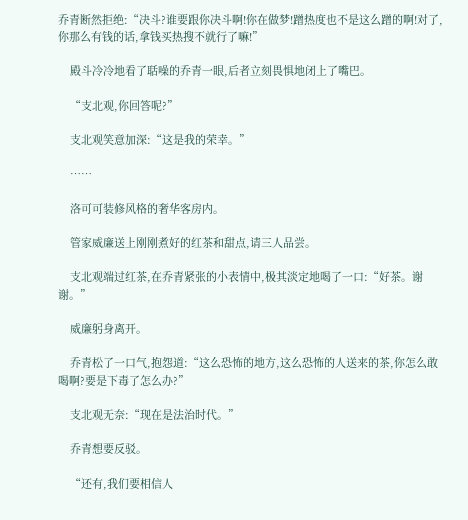乔青断然拒绝:“决斗?谁要跟你决斗啊!你在做梦!蹭热度也不是这么蹭的啊!对了,你那么有钱的话,拿钱买热搜不就行了嘛!”

    殿斗冷冷地看了聒噪的乔青一眼,后者立刻畏惧地闭上了嘴巴。

    “支北观,你回答呢?”

    支北观笑意加深:“这是我的荣幸。”

    ……

    洛可可装修风格的奢华客房内。

    管家威廉送上刚刚煮好的红茶和甜点,请三人品尝。

    支北观端过红茶,在乔青紧张的小表情中,极其淡定地喝了一口:“好茶。谢谢。”

    威廉躬身离开。

    乔青松了一口气,抱怨道:“这么恐怖的地方,这么恐怖的人送来的茶,你怎么敢喝啊?要是下毒了怎么办?”

    支北观无奈:“现在是法治时代。”

    乔青想要反驳。

    “还有,我们要相信人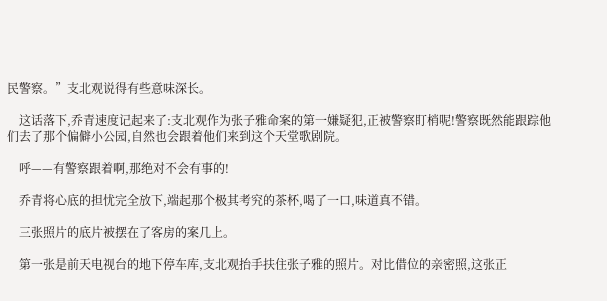民警察。”支北观说得有些意味深长。

    这话落下,乔青速度记起来了:支北观作为张子雅命案的第一嫌疑犯,正被警察盯梢呢!警察既然能跟踪他们去了那个偏僻小公园,自然也会跟着他们来到这个天堂歌剧院。

    呼——有警察跟着啊,那绝对不会有事的!

    乔青将心底的担忧完全放下,端起那个极其考究的茶杯,喝了一口,味道真不错。

    三张照片的底片被摆在了客房的案几上。

    第一张是前天电视台的地下停车库,支北观抬手扶住张子雅的照片。对比借位的亲密照,这张正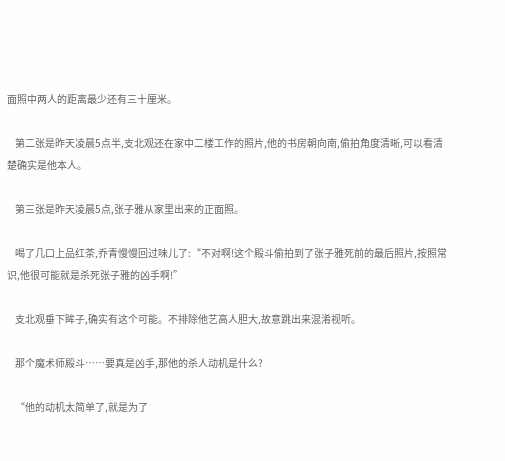面照中两人的距离最少还有三十厘米。

    第二张是昨天凌晨5点半,支北观还在家中二楼工作的照片,他的书房朝向南,偷拍角度清晰,可以看清楚确实是他本人。

    第三张是昨天凌晨5点,张子雅从家里出来的正面照。

    喝了几口上品红茶,乔青慢慢回过味儿了:“不对啊!这个殿斗偷拍到了张子雅死前的最后照片,按照常识,他很可能就是杀死张子雅的凶手啊!”

    支北观垂下眸子,确实有这个可能。不排除他艺高人胆大,故意跳出来混淆视听。

    那个魔术师殿斗……要真是凶手,那他的杀人动机是什么?

    “他的动机太简单了,就是为了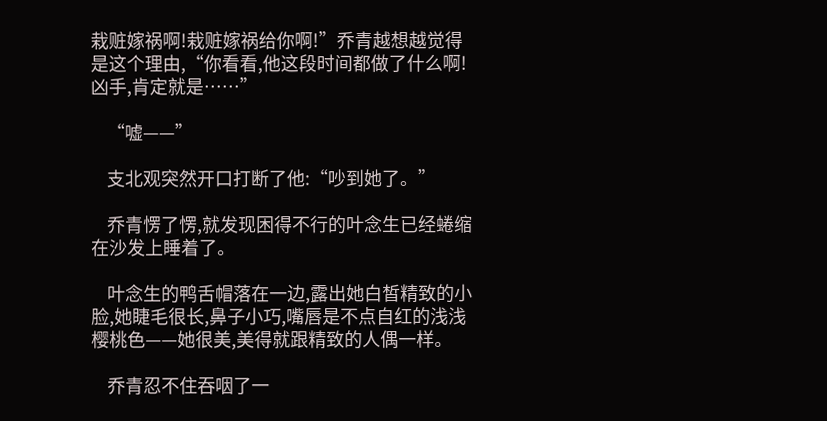栽赃嫁祸啊!栽赃嫁祸给你啊!”乔青越想越觉得是这个理由,“你看看,他这段时间都做了什么啊!凶手,肯定就是……”

    “嘘——”

    支北观突然开口打断了他:“吵到她了。”

    乔青愣了愣,就发现困得不行的叶念生已经蜷缩在沙发上睡着了。

    叶念生的鸭舌帽落在一边,露出她白皙精致的小脸,她睫毛很长,鼻子小巧,嘴唇是不点自红的浅浅樱桃色——她很美,美得就跟精致的人偶一样。

    乔青忍不住吞咽了一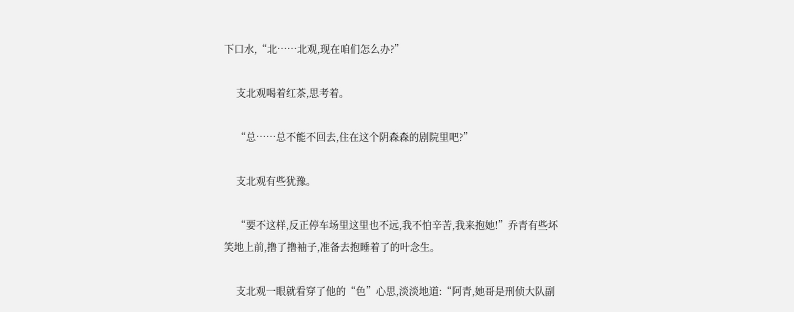下口水,“北……北观,现在咱们怎么办?”

    支北观喝着红茶,思考着。

    “总……总不能不回去,住在这个阴森森的剧院里吧?”

    支北观有些犹豫。

    “要不这样,反正停车场里这里也不远,我不怕辛苦,我来抱她!”乔青有些坏笑地上前,撸了撸袖子,准备去抱睡着了的叶念生。

    支北观一眼就看穿了他的“色”心思,淡淡地道:“阿青,她哥是刑侦大队副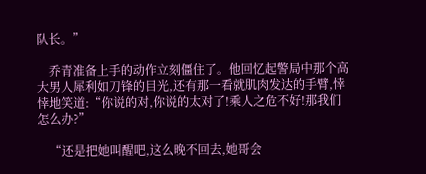队长。”

    乔青准备上手的动作立刻僵住了。他回忆起警局中那个高大男人犀利如刀锋的目光,还有那一看就肌肉发达的手臂,悻悻地笑道:“你说的对,你说的太对了!乘人之危不好!那我们怎么办?”

    “还是把她叫醒吧,这么晚不回去,她哥会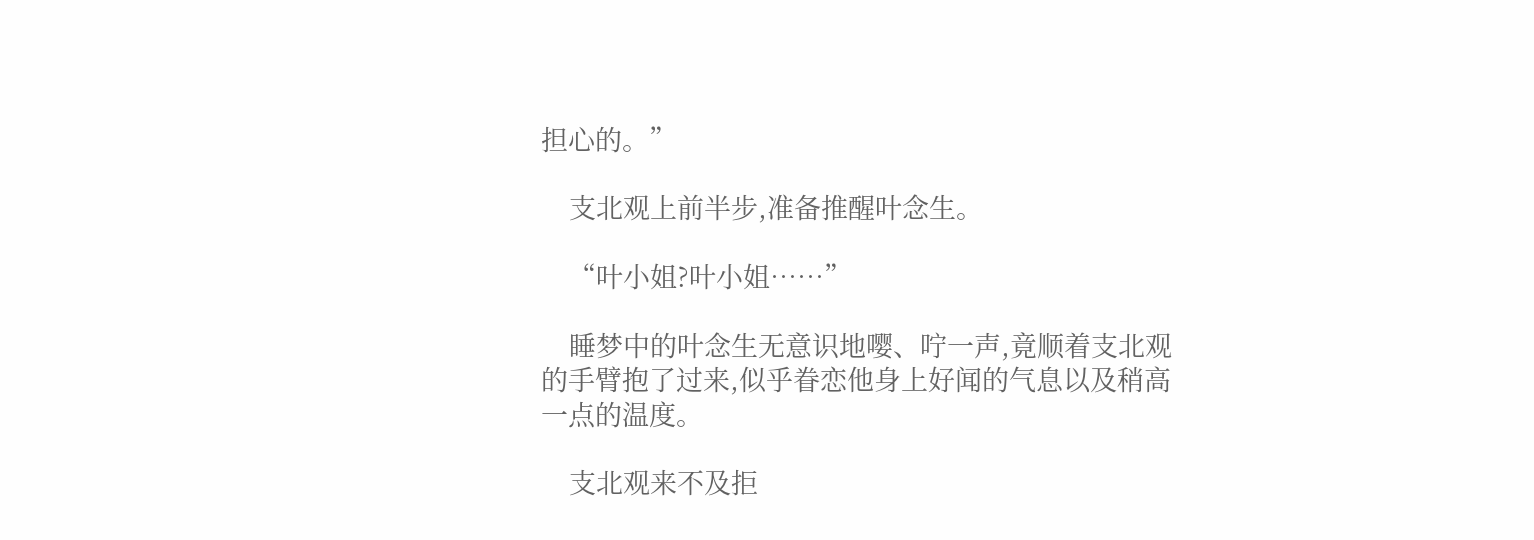担心的。”

    支北观上前半步,准备推醒叶念生。

    “叶小姐?叶小姐……”

    睡梦中的叶念生无意识地嘤、咛一声,竟顺着支北观的手臂抱了过来,似乎眷恋他身上好闻的气息以及稍高一点的温度。

    支北观来不及拒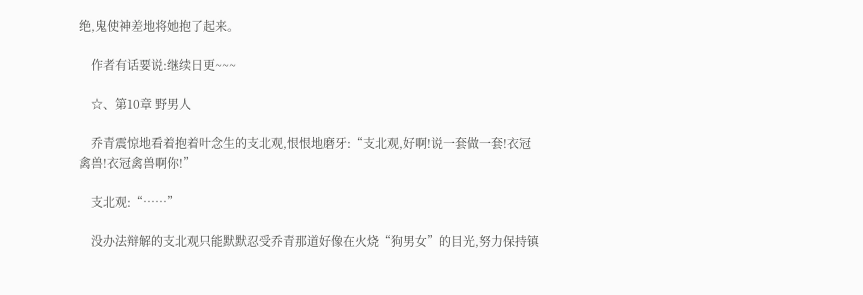绝,鬼使神差地将她抱了起来。

    作者有话要说:继续日更~~~

    ☆、第10章 野男人

    乔青震惊地看着抱着叶念生的支北观,恨恨地磨牙:“支北观,好啊!说一套做一套!衣冠禽兽!衣冠禽兽啊你!”

    支北观:“……”

    没办法辩解的支北观只能默默忍受乔青那道好像在火烧“狗男女”的目光,努力保持镇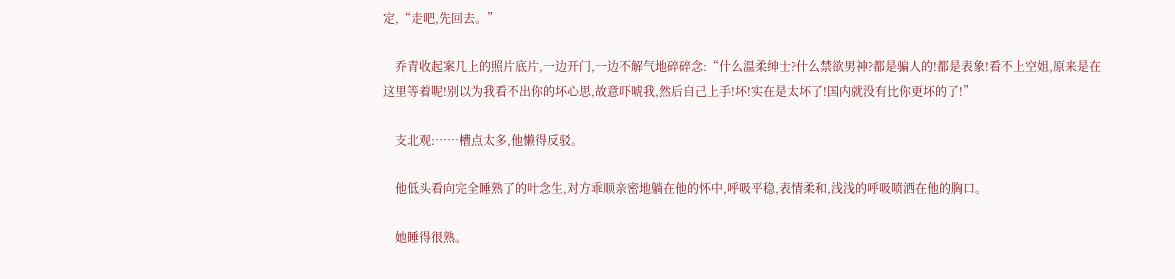定,“走吧,先回去。”

    乔青收起案几上的照片底片,一边开门,一边不解气地碎碎念:“什么温柔绅士?什么禁欲男神?都是骗人的!都是表象!看不上空姐,原来是在这里等着呢!别以为我看不出你的坏心思,故意吓唬我,然后自己上手!坏!实在是太坏了!国内就没有比你更坏的了!”

    支北观:……槽点太多,他懒得反驳。

    他低头看向完全睡熟了的叶念生,对方乖顺亲密地躺在他的怀中,呼吸平稳,表情柔和,浅浅的呼吸喷洒在他的胸口。

    她睡得很熟。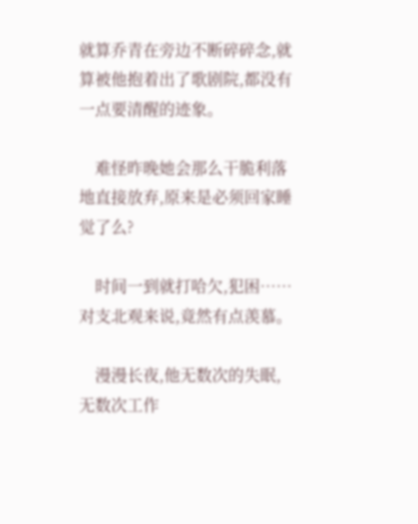就算乔青在旁边不断碎碎念,就算被他抱着出了歌剧院,都没有一点要清醒的迹象。

    难怪昨晚她会那么干脆利落地直接放弃,原来是必须回家睡觉了么?

    时间一到就打哈欠,犯困……对支北观来说,竟然有点羡慕。

    漫漫长夜,他无数次的失眠,无数次工作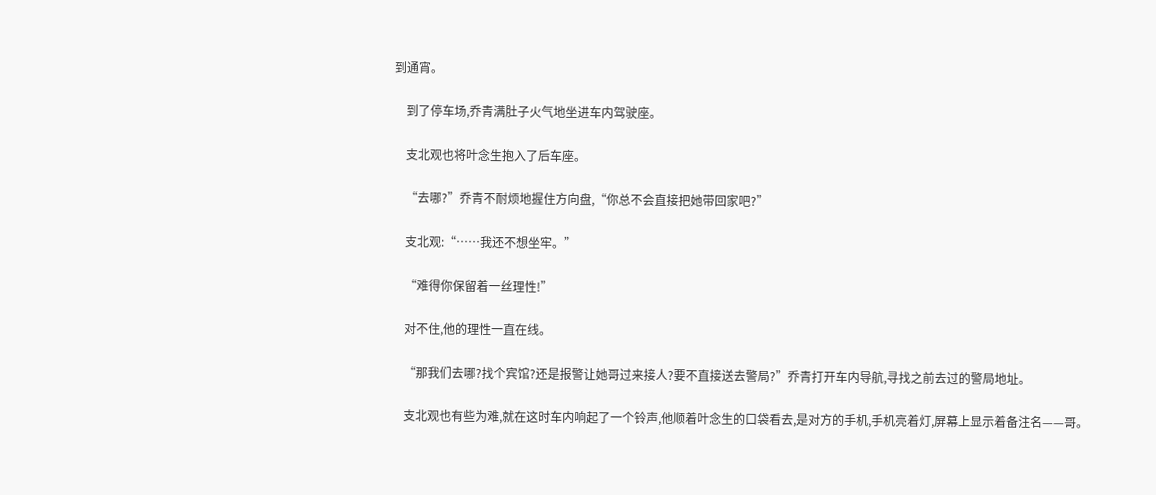到通宵。

    到了停车场,乔青满肚子火气地坐进车内驾驶座。

    支北观也将叶念生抱入了后车座。

    “去哪?”乔青不耐烦地握住方向盘,“你总不会直接把她带回家吧?”

    支北观:“……我还不想坐牢。”

    “难得你保留着一丝理性!”

    对不住,他的理性一直在线。

    “那我们去哪?找个宾馆?还是报警让她哥过来接人?要不直接送去警局?”乔青打开车内导航,寻找之前去过的警局地址。

    支北观也有些为难,就在这时车内响起了一个铃声,他顺着叶念生的口袋看去,是对方的手机,手机亮着灯,屏幕上显示着备注名——哥。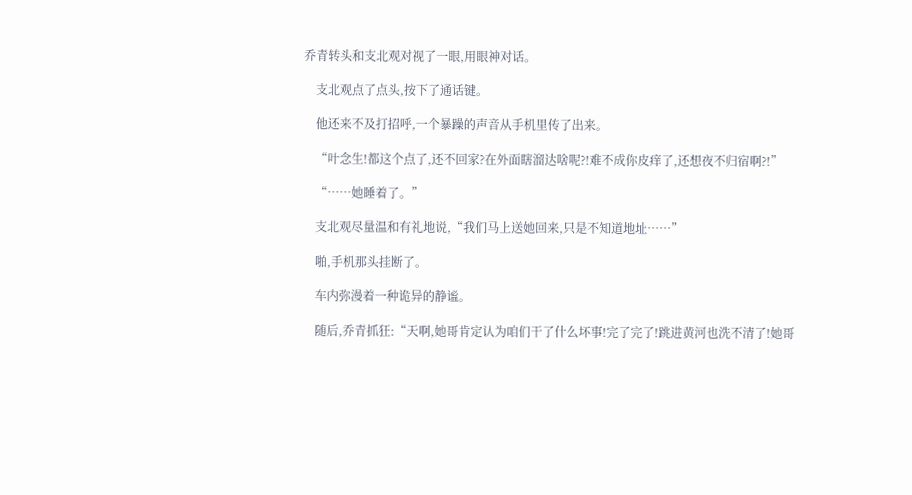乔青转头和支北观对视了一眼,用眼神对话。

    支北观点了点头,按下了通话键。

    他还来不及打招呼,一个暴躁的声音从手机里传了出来。

    “叶念生!都这个点了,还不回家?在外面瞎溜达啥呢?!难不成你皮痒了,还想夜不归宿啊?!”

    “……她睡着了。”

    支北观尽量温和有礼地说,“我们马上送她回来,只是不知道地址……”

    啪,手机那头挂断了。

    车内弥漫着一种诡异的静谧。

    随后,乔青抓狂:“天啊,她哥肯定认为咱们干了什么坏事!完了完了!跳进黄河也洗不清了!她哥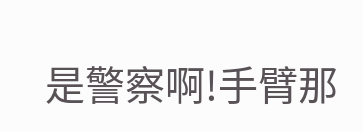是警察啊!手臂那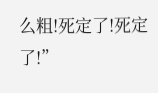么粗!死定了!死定了!”